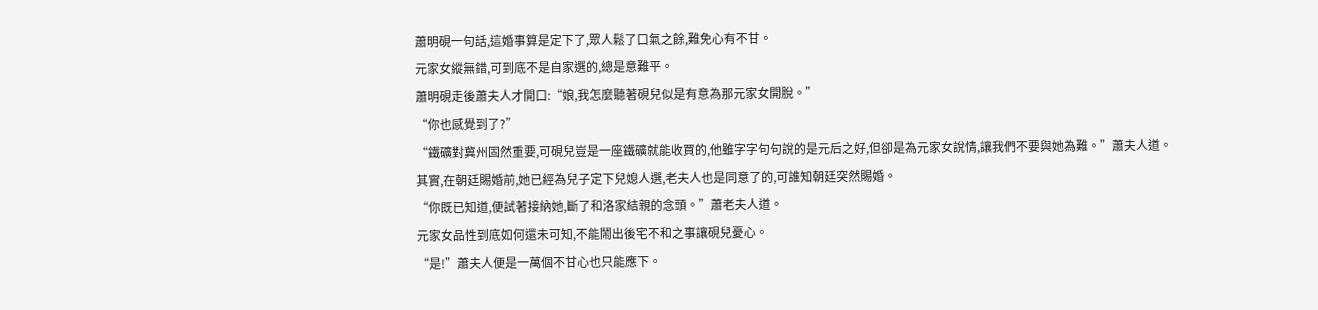蕭明硯一句話,這婚事算是定下了,眾人鬆了口氣之餘,難免心有不甘。
元家女縱無錯,可到底不是自家選的,總是意難平。
蕭明硯走後蕭夫人才開口:“娘,我怎麼聽著硯兒似是有意為那元家女開脫。”
“你也感覺到了?”
“鐵礦對冀州固然重要,可硯兒豈是一座鐵礦就能收買的,他雖字字句句說的是元后之好,但卻是為元家女說情,讓我們不要與她為難。”蕭夫人道。
其實,在朝廷賜婚前,她已經為兒子定下兒媳人選,老夫人也是同意了的,可誰知朝廷突然賜婚。
“你既已知道,便試著接納她,斷了和洛家結親的念頭。”蕭老夫人道。
元家女品性到底如何還未可知,不能鬧出後宅不和之事讓硯兒憂心。
“是!”蕭夫人便是一萬個不甘心也只能應下。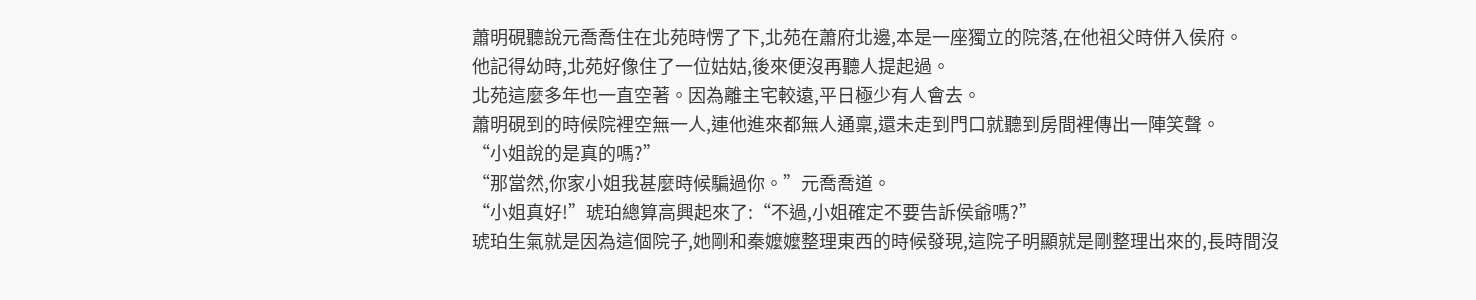蕭明硯聽說元喬喬住在北苑時愣了下,北苑在蕭府北邊,本是一座獨立的院落,在他祖父時併入侯府。
他記得幼時,北苑好像住了一位姑姑,後來便沒再聽人提起過。
北苑這麼多年也一直空著。因為離主宅較遠,平日極少有人會去。
蕭明硯到的時候院裡空無一人,連他進來都無人通稟,還未走到門口就聽到房間裡傳出一陣笑聲。
“小姐說的是真的嗎?”
“那當然,你家小姐我甚麼時候騙過你。”元喬喬道。
“小姐真好!”琥珀總算高興起來了:“不過,小姐確定不要告訴侯爺嗎?”
琥珀生氣就是因為這個院子,她剛和秦嬤嬤整理東西的時候發現,這院子明顯就是剛整理出來的,長時間沒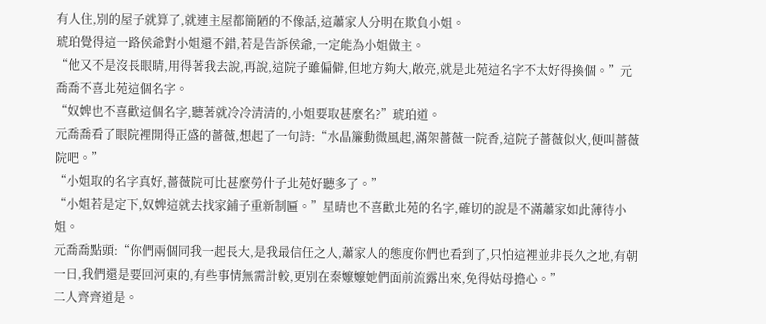有人住,別的屋子就算了,就連主屋都簡陋的不像話,這蕭家人分明在欺負小姐。
琥珀覺得這一路侯爺對小姐還不錯,若是告訴侯爺,一定能為小姐做主。
“他又不是沒長眼睛,用得著我去說,再說,這院子雖偏僻,但地方夠大,敞亮,就是北苑這名字不太好得換個。”元喬喬不喜北苑這個名字。
“奴婢也不喜歡這個名字,聽著就冷冷清清的,小姐要取甚麼名?”琥珀道。
元喬喬看了眼院裡開得正盛的薔薇,想起了一句詩:“水晶簾動微風起,滿架薔薇一院香,這院子薔薇似火,便叫薔薇院吧。”
“小姐取的名字真好,薔薇院可比甚麼勞什子北苑好聽多了。”
“小姐若是定下,奴婢這就去找家鋪子重新制匾。”星晴也不喜歡北苑的名字,確切的說是不滿蕭家如此薄待小姐。
元喬喬點頭:“你們兩個同我一起長大,是我最信任之人,蕭家人的態度你們也看到了,只怕這裡並非長久之地,有朝一日,我們還是要回河東的,有些事情無需計較,更別在秦嬤嬤她們面前流露出來,免得姑母擔心。”
二人齊齊道是。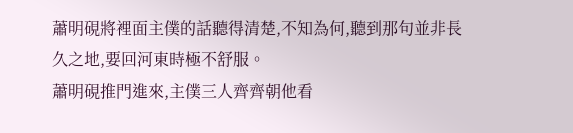蕭明硯將裡面主僕的話聽得清楚,不知為何,聽到那句並非長久之地,要回河東時極不舒服。
蕭明硯推門進來,主僕三人齊齊朝他看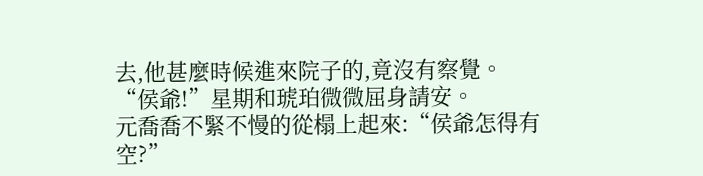去,他甚麼時候進來院子的,竟沒有察覺。
“侯爺!”星期和琥珀微微屈身請安。
元喬喬不緊不慢的從榻上起來:“侯爺怎得有空?”